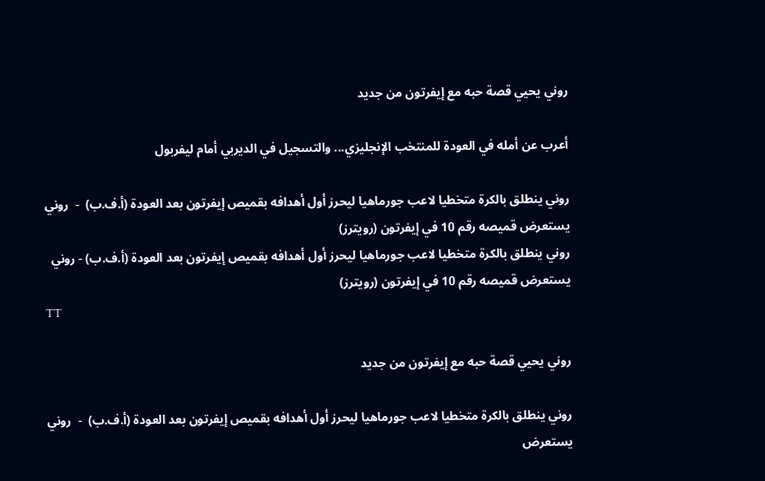روني يحيي قصة حبه مع إيفرتون من جديد

أعرب عن أمله في العودة للمنتخب الإنجليزي... والتسجيل في الديربي أمام ليفربول

روني ينطلق بالكرة متخطيا لاعب جورماهيا ليحرز أول أهدافه بقميص إيفرتون بعد العودة (أ.ف.ب)  -  روني يستعرض قميصه رقم 10 في إيفرتون (رويترز)
روني ينطلق بالكرة متخطيا لاعب جورماهيا ليحرز أول أهدافه بقميص إيفرتون بعد العودة (أ.ف.ب) - روني يستعرض قميصه رقم 10 في إيفرتون (رويترز)
TT

روني يحيي قصة حبه مع إيفرتون من جديد

روني ينطلق بالكرة متخطيا لاعب جورماهيا ليحرز أول أهدافه بقميص إيفرتون بعد العودة (أ.ف.ب)  -  روني يستعرض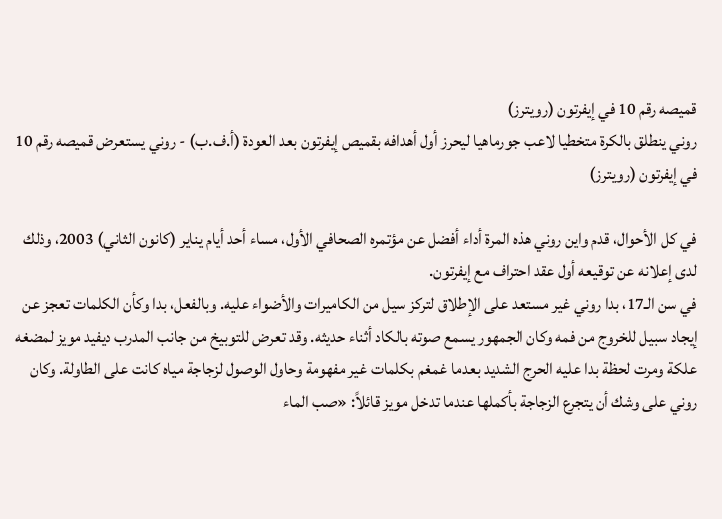قميصه رقم 10 في إيفرتون (رويترز)
روني ينطلق بالكرة متخطيا لاعب جورماهيا ليحرز أول أهدافه بقميص إيفرتون بعد العودة (أ.ف.ب) - روني يستعرض قميصه رقم 10 في إيفرتون (رويترز)

في كل الأحوال، قدم واين روني هذه المرة أداء أفضل عن مؤتمره الصحافي الأول، مساء أحد أيام يناير (كانون الثاني) 2003، وذلك لدى إعلانه عن توقيعه أول عقد احتراف مع إيفرتون.
في سن الـ17، بدا روني غير مستعد على الإطلاق لتركز سيل من الكاميرات والأضواء عليه. وبالفعل، بدا وكأن الكلمات تعجز عن إيجاد سبيل للخروج من فمه وكان الجمهور يسمع صوته بالكاد أثناء حديثه. وقد تعرض للتوبيخ من جانب المدرب ديفيد مويز لمضغه علكة ومرت لحظة بدا عليه الحرج الشديد بعدما غمغم بكلمات غير مفهومة وحاول الوصول لزجاجة مياه كانت على الطاولة. وكان روني على وشك أن يتجرع الزجاجة بأكملها عندما تدخل مويز قائلاً: «صب الماء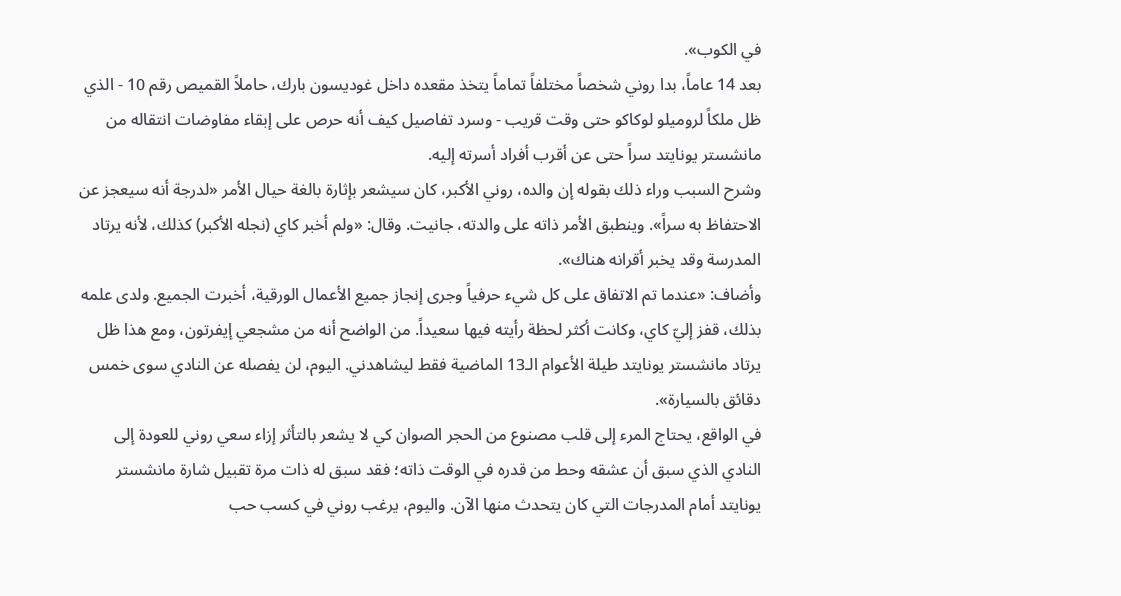في الكوب».
بعد 14 عاماً، بدا روني شخصاً مختلفاً تماماً يتخذ مقعده داخل غوديسون بارك، حاملاً القميص رقم 10 - الذي ظل ملكاً لروميلو لوكاكو حتى وقت قريب - وسرد تفاصيل كيف أنه حرص على إبقاء مفاوضات انتقاله من مانشستر يونايتد سراً حتى عن أقرب أفراد أسرته إليه.
وشرح السبب وراء ذلك بقوله إن والده، روني الأكبر، كان سيشعر بإثارة بالغة حيال الأمر «لدرجة أنه سيعجز عن الاحتفاظ به سراً». وينطبق الأمر ذاته على والدته، جانيت. وقال: «ولم أخبر كاي (نجله الأكبر) كذلك، لأنه يرتاد المدرسة وقد يخبر أقرانه هناك».
وأضاف: «عندما تم الاتفاق على كل شيء حرفياً وجرى إنجاز جميع الأعمال الورقية، أخبرت الجميع. ولدى علمه بذلك، قفز إليّ كاي، وكانت أكثر لحظة رأيته فيها سعيداً. من الواضح أنه من مشجعي إيفرتون، ومع هذا ظل يرتاد مانشستر يونايتد طيلة الأعوام الـ13 الماضية فقط ليشاهدني. اليوم، لن يفصله عن النادي سوى خمس دقائق بالسيارة».
في الواقع، يحتاج المرء إلى قلب مصنوع من الحجر الصوان كي لا يشعر بالتأثر إزاء سعي روني للعودة إلى النادي الذي سبق أن عشقه وحط من قدره في الوقت ذاته؛ فقد سبق له ذات مرة تقبيل شارة مانشستر يونايتد أمام المدرجات التي كان يتحدث منها الآن. واليوم، يرغب روني في كسب حب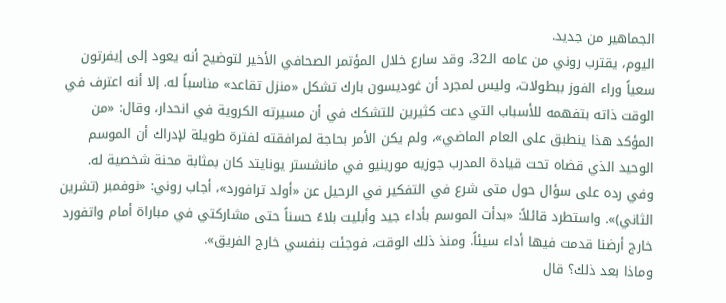الجماهير من جديد.
اليوم، يقترب روني من عامه الـ32، وقد سارع خلال المؤتمر الصحافي الأخير لتوضيح أنه يعود إلى إيفرتون سعياً وراء الفوز ببطولات، وليس لمجرد أن غوديسون بارك تشكل «منزل تقاعد» مناسباً له. إلا أنه اعترف في الوقت ذاته بتفهمه للأسباب التي دعت كثيرين للتشكك في أن مسيرته الكروية في انحدار، وقال: «من المؤكد هذا ينطبق على العام الماضي»، ولم يكن الأمر بحاجة لمرافقته لفترة طويلة لإدراك أن الموسم الوحيد الذي قضاه تحت قيادة المدرب جوزيه مورينيو في مانشستر يونايتد كان بمثابة محنة شخصية له.
وفي رده على سؤال حول متى شرع في التفكير في الرحيل عن «أولد ترافورد»، أجاب روني: «نوفمبر (تشرين الثاني)». واستطرد قائلاً: «بدأت الموسم بأداء جيد وأبليت بلاءً حسناً حتى مشاركتي في مباراة أمام واتفورد خارج أرضنا قدمت فيها أداء سيئاً. ومنذ ذلك الوقت، فوجئت بنفسي خارج الفريق».
وماذا بعد ذلك؟ قال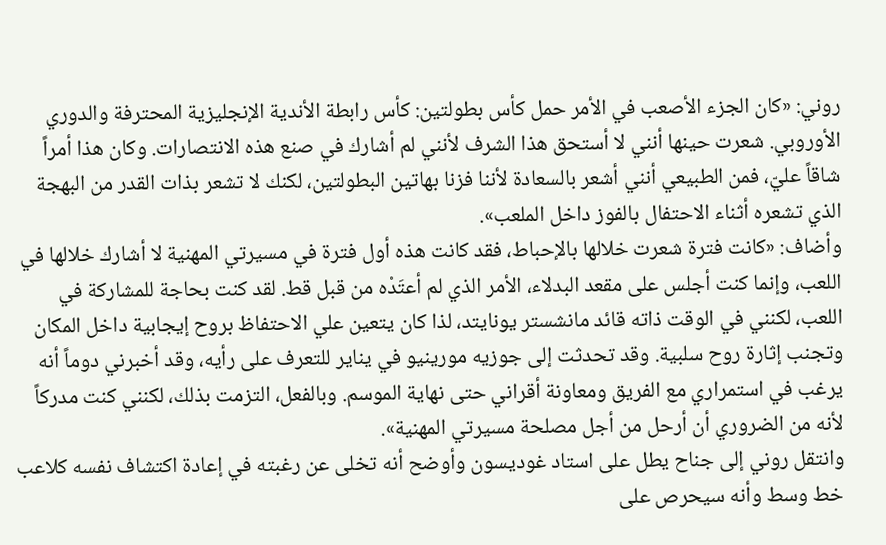روني: «كان الجزء الأصعب في الأمر حمل كأس بطولتين: كأس رابطة الأندية الإنجليزية المحترفة والدوري الأوروبي. شعرت حينها أنني لا أستحق هذا الشرف لأنني لم أشارك في صنع هذه الانتصارات. وكان هذا أمراً شاقاً عليّ، فمن الطبيعي أنني أشعر بالسعادة لأننا فزنا بهاتين البطولتين، لكنك لا تشعر بذات القدر من البهجة الذي تشعره أثناء الاحتفال بالفوز داخل الملعب».
وأضاف: «كانت فترة شعرت خلالها بالإحباط، فقد كانت هذه أول فترة في مسيرتي المهنية لا أشارك خلالها في اللعب، وإنما كنت أجلس على مقعد البدلاء، الأمر الذي لم أعتَدْه من قبل قط. لقد كنت بحاجة للمشاركة في اللعب، لكنني في الوقت ذاته قائد مانشستر يونايتد، لذا كان يتعين علي الاحتفاظ بروح إيجابية داخل المكان وتجنب إثارة روح سلبية. وقد تحدثت إلى جوزيه مورينيو في يناير للتعرف على رأيه، وقد أخبرني دوماً أنه يرغب في استمراري مع الفريق ومعاونة أقراني حتى نهاية الموسم. وبالفعل، التزمت بذلك، لكنني كنت مدركاً لأنه من الضروري أن أرحل من أجل مصلحة مسيرتي المهنية».
وانتقل روني إلى جناح يطل على استاد غوديسون وأوضح أنه تخلى عن رغبته في إعادة اكتشاف نفسه كلاعب خط وسط وأنه سيحرص على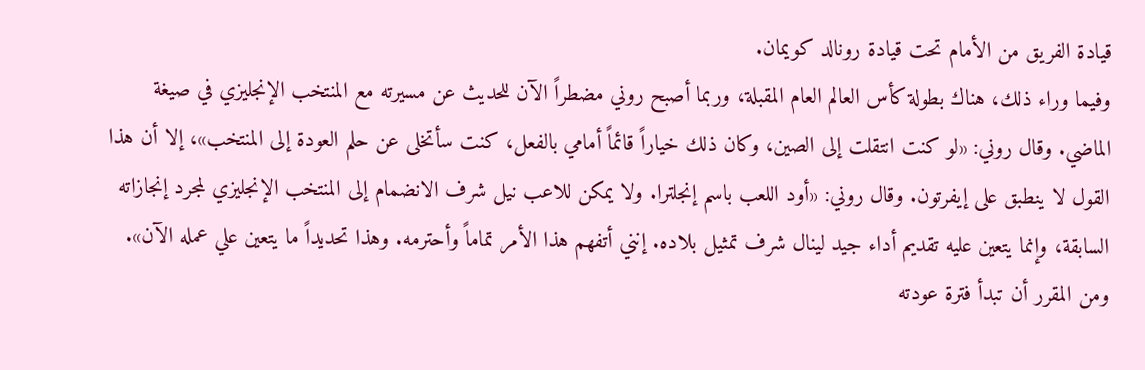قيادة الفريق من الأمام تحت قيادة رونالد كويمان.
وفيما وراء ذلك، هناك بطولة كأس العالم العام المقبلة، وربما أصبح روني مضطراً الآن للحديث عن مسيرته مع المنتخب الإنجليزي في صيغة الماضي. وقال روني: «لو كنت انتقلت إلى الصين، وكان ذلك خياراً قائماً أمامي بالفعل، كنت سأتخلى عن حلم العودة إلى المنتخب»، إلا أن هذا القول لا ينطبق على إيفرتون. وقال روني: «أود اللعب باسم إنجلترا. ولا يمكن للاعب نيل شرف الانضمام إلى المنتخب الإنجليزي لمجرد إنجازاته السابقة، وإنما يتعين عليه تقديم أداء جيد لينال شرف تمثيل بلاده. إنني أتفهم هذا الأمر تماماً وأحترمه. وهذا تحديداً ما يتعين علي عمله الآن».
ومن المقرر أن تبدأ فترة عودته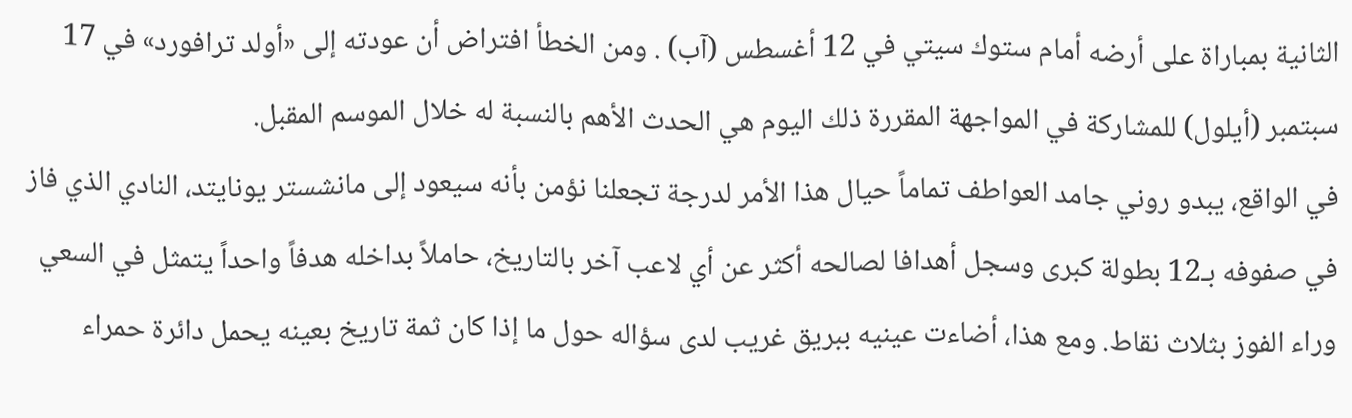الثانية بمباراة على أرضه أمام ستوك سيتي في 12 أغسطس (آب) . ومن الخطأ افتراض أن عودته إلى «أولد ترافورد» في 17 سبتمبر (أيلول) للمشاركة في المواجهة المقررة ذلك اليوم هي الحدث الأهم بالنسبة له خلال الموسم المقبل.
في الواقع، يبدو روني جامد العواطف تماماً حيال هذا الأمر لدرجة تجعلنا نؤمن بأنه سيعود إلى مانشستر يونايتد، النادي الذي فاز في صفوفه بـ12 بطولة كبرى وسجل أهدافا لصالحه أكثر عن أي لاعب آخر بالتاريخ، حاملاً بداخله هدفاً واحداً يتمثل في السعي وراء الفوز بثلاث نقاط. ومع هذا، أضاءت عينيه ببريق غريب لدى سؤاله حول ما إذا كان ثمة تاريخ بعينه يحمل دائرة حمراء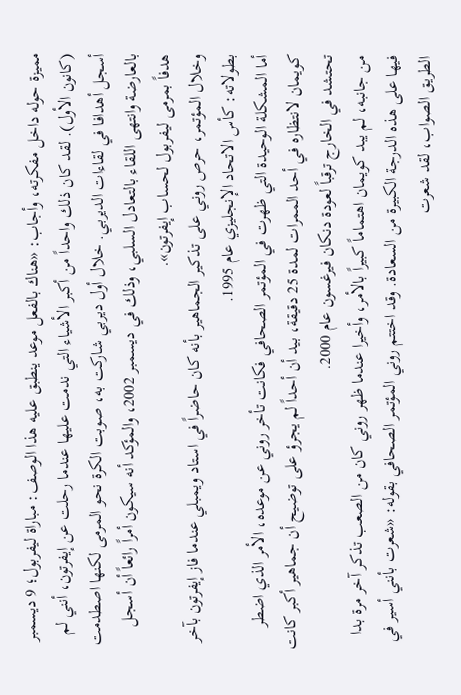مميزة حوله داخل مفكرته، وأجاب: «هناك بالفعل موعد ينطبق عليه هذا الوصف: مباراة ليفربول؛ 9 ديسمبر (كانون الأول). لقد كان ذلك واحداً من أكبر الأشياء التي ندمت عليها عندما رحلت عن إيفرتون، أنني لم أسجل أهدافا في لقاءات الديربي. خلال أول ديربي شاركت به، صوبت الكرة نحو المرمى لكنها اصطدمت بالعارضة وانتهى اللقاء بالتعادل السلبي، وذلك في ديسمبر 2002، والمؤكد أنه سيكون أمراً رائعاً أن أسجل هدفاً بمرمى ليفربول لحساب إيفرتون».
وخلال المؤتمر، حرص روني على تذكير الجماهير بأنه كان حاضراً في استاد ويمبلي عندما فاز إيفرتون بآخر بطولاته: كأس الاتحاد الإنجليزي عام 1995.
أما المشكلة الوحيدة التي ظهرت في المؤتمر الصحافي فكانت تأخر روني عن موعده، الأمر الذي اضطر كويمان لانتظاره في أحد الممرات لمدة 25 دقيقة، بيد أن أحداً لم يجرؤ على توضيح أن جماهير أكبر كانت تحتشد في الخارج ترقباً لعودة دنكان فيرغسون عام 2000.
من جانبه، لم يبد كويمان اهتماماً كبيراً بالأمر، وأخيرا عندما ظهر روني كان من الصعب تذكر آخر مرة بدا فيها على هذه الدرجة الكبيرة من السعادة. وقد اختتم روني المؤتمر الصحافي بقوله: «شعرت بأنني أسير في الطريق الصواب، لقد شعرت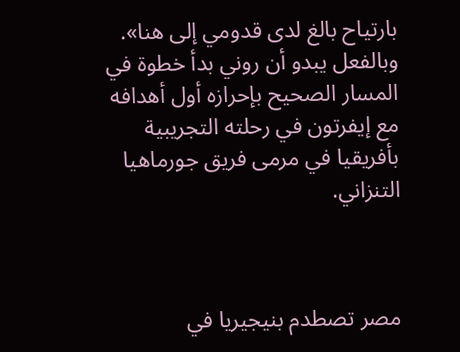بارتياح بالغ لدى قدومي إلى هنا».
وبالفعل يبدو أن روني بدأ خطوة في المسار الصحيح بإحرازه أول أهدافه مع إيفرتون في رحلته التجريبية بأفريقيا في مرمى فريق جورماهيا التنزاني.



مصر تصطدم بنيجيريا في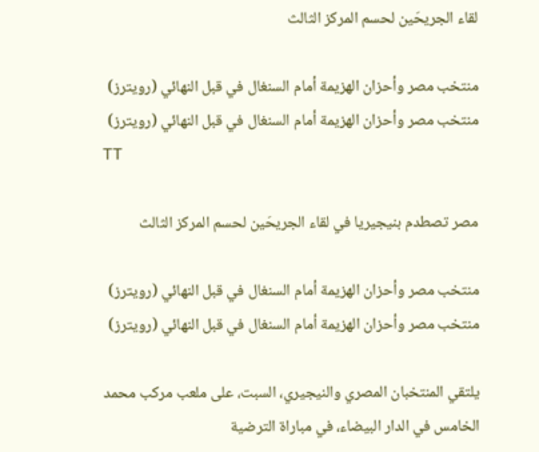لقاء الجريحَين لحسم المركز الثالث

منتخب مصر وأحزان الهزيمة أمام السنغال في قبل النهائي (رويترز)
منتخب مصر وأحزان الهزيمة أمام السنغال في قبل النهائي (رويترز)
TT

مصر تصطدم بنيجيريا في لقاء الجريحَين لحسم المركز الثالث

منتخب مصر وأحزان الهزيمة أمام السنغال في قبل النهائي (رويترز)
منتخب مصر وأحزان الهزيمة أمام السنغال في قبل النهائي (رويترز)

يلتقي المنتخبان المصري والنيجيري، السبت، على ملعب مركب محمد الخامس في الدار البيضاء، في مباراة الترضية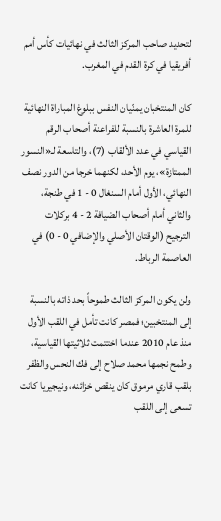لتحديد صاحب المركز الثالث في نهائيات كأس أمم أفريقيا في كرة القدم في المغرب.

كان المنتخبان يمنّيان النفس ببلوغ المباراة النهائية للمرة العاشرة بالنسبة للفراعنة أصحاب الرقم القياسي في عدد الألقاب (7)، والتاسعة لـ«النسور الممتازة»، يوم الأحد، لكنهما خرجا من الدور نصف النهائي، الأول أمام السنغال 0 - 1 في طنجة، والثاني أمام أصحاب الضيافة 2 - 4 بركلات الترجيح (الوقتان الأصلي والإضافي 0 - 0) في العاصمة الرباط.

ولن يكون المركز الثالث طموحاً بحد ذاته بالنسبة إلى المنتخبين؛ فمصر كانت تأمل في اللقب الأول منذ عام 2010 عندما اختتمت ثلاثيتها القياسية، وطمح نجمها محمد صلاح إلى فك النحس والظفر بلقب قاري مرموق كان ينقص خزائنه، ونيجيريا كانت تسعى إلى اللقب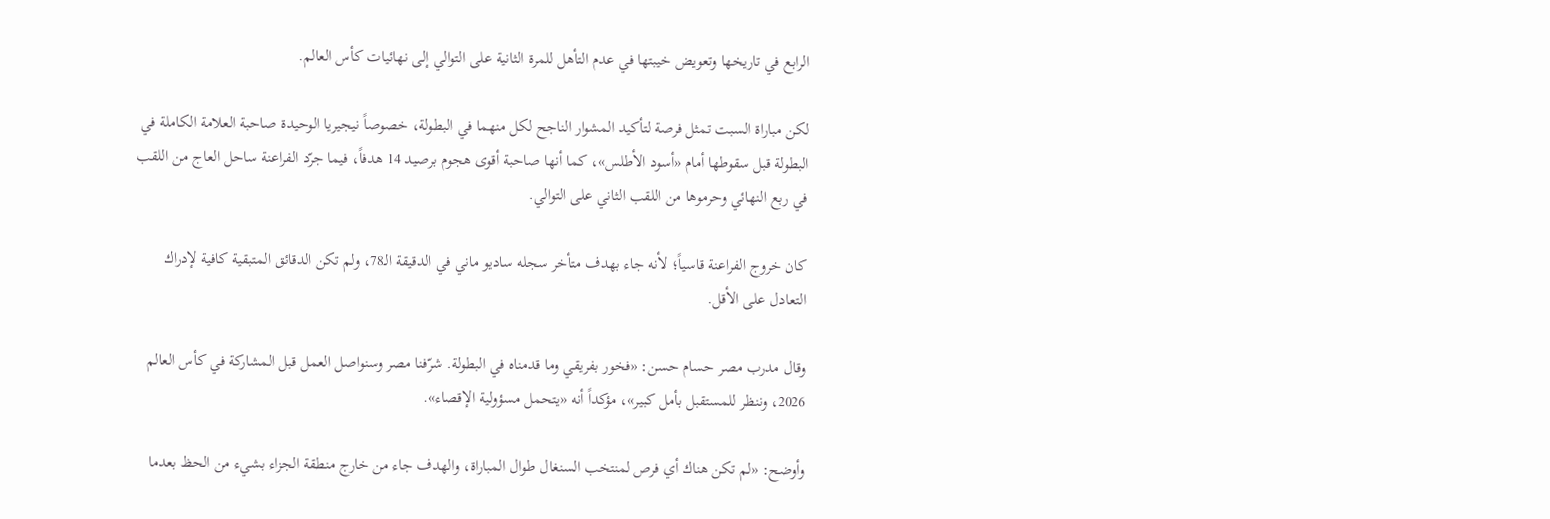الرابع في تاريخها وتعويض خيبتها في عدم التأهل للمرة الثانية على التوالي إلى نهائيات كأس العالم.

لكن مباراة السبت تمثل فرصة لتأكيد المشوار الناجح لكل منهما في البطولة، خصوصاً نيجيريا الوحيدة صاحبة العلامة الكاملة في البطولة قبل سقوطها أمام «أسود الأطلس»، كما أنها صاحبة أقوى هجوم برصيد 14 هدفاً، فيما جرّد الفراعنة ساحل العاج من اللقب في ربع النهائي وحرموها من اللقب الثاني على التوالي.

كان خروج الفراعنة قاسياً؛ لأنه جاء بهدف متأخر سجله ساديو ماني في الدقيقة الـ78، ولم تكن الدقائق المتبقية كافية لإدراك التعادل على الأقل.

وقال مدرب مصر حسام حسن: «فخور بفريقي وما قدمناه في البطولة. شرّفنا مصر وسنواصل العمل قبل المشاركة في كأس العالم 2026، وننظر للمستقبل بأمل كبير»، مؤكداً أنه «يتحمل مسؤولية الإقصاء».

وأوضح: «لم تكن هناك أي فرص لمنتخب السنغال طوال المباراة، والهدف جاء من خارج منطقة الجزاء بشيء من الحظ بعدما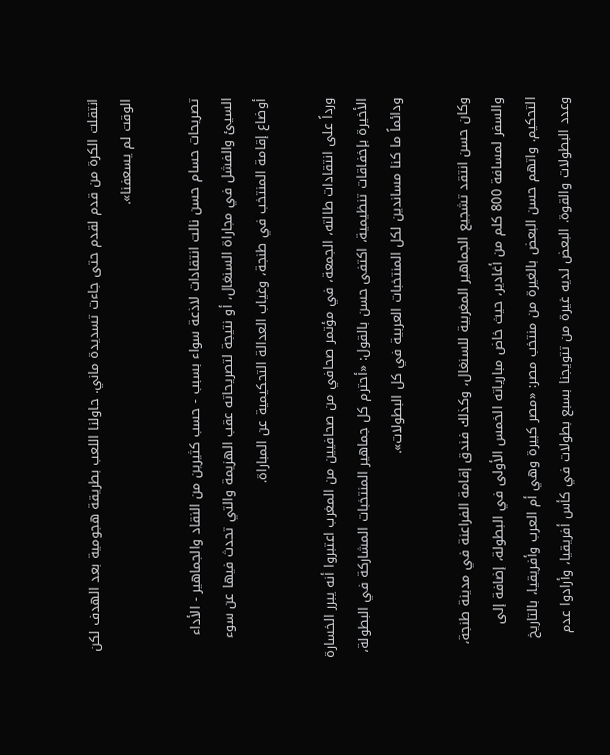انتقلت الكرة من قدم لقدم حتى جاءت تسديدة ماني. حاولنا اللعب بطريقة هجومية بعد الهدف لكن الوقت لم يسعفنا».

تصريحات حسام حسن نالت انتقادات لاذعة سواء بسبب - حسب كثيرين من النقاد والجماهير - الأداء السيئ والفشل في مجاراة السنغال، أو نتيجة لتصريحاته عقب الهزيمة والتي تحدث فيها عن سوء أوضاع إقامة المنتخب في طنجة، وغياب العدالة التحكيمية عن المباراة.

ورداً على انتقادات طالته، الجمعة، في مؤتمر صحافي من صحافيين من المغرب اعتبروا أنه يبرر الخسارة الأخيرة بإخفاقات تنظيمية، اكتفى حسن بالقول: «أحترم كل جماهير المنتخبات المشاركة في البطولة، ودائماً ما كنا مساندين لكل المنتخبات العربية في كل البطولات».

وكان حسن انتقد تشجيع الجماهير المغربية للسنغال، وكذلك فندق إقامة الفراعنة في مدينة طنجة، والسفر لمسافة 800 كلم من أغادير، حيث خاض مبارياته الخمس الأولى في البطولة، إضافة إلى التحكيم. واتهم حسن البعض بالغيرة من منتخب مصر: «مصر كبيرة وهي أم العرب وأفريقيا، بالتاريخ وعدد البطولات والقوة. البعض لديه غيرة من تتويجنا بسبع بطولات في كأس أفريقيا، وأرادوا عدم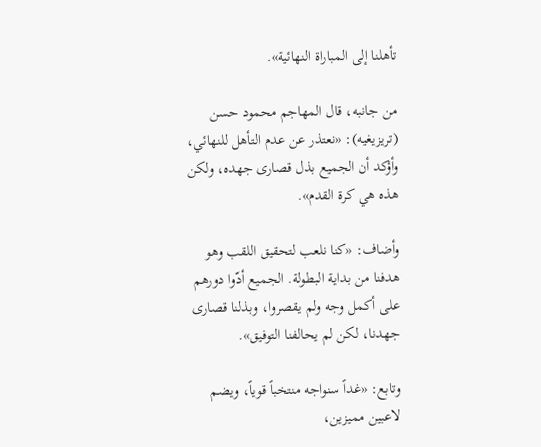تأهلنا إلى المباراة النهائية».

من جانبه، قال المهاجم محمود حسن (تريزيغيه): «نعتذر عن عدم التأهل للنهائي، وأؤكد أن الجميع بذل قصارى جهده، ولكن هذه هي كرة القدم».

وأضاف: «كنا نلعب لتحقيق اللقب وهو هدفنا من بداية البطولة. الجميع أدّوا دورهم على أكمل وجه ولم يقصروا، وبذلنا قصارى جهدنا، لكن لم يحالفنا التوفيق».

وتابع: «غداً سنواجه منتخباً قوياً، ويضم لاعبين مميزين،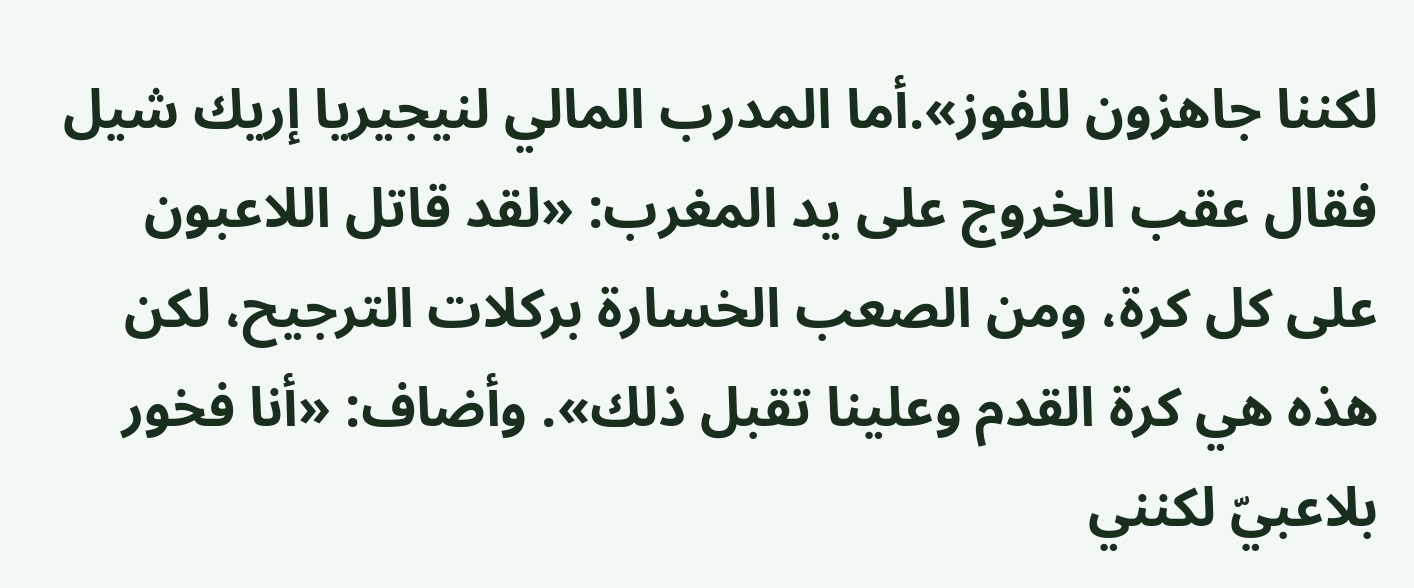لكننا جاهزون للفوز».أما المدرب المالي لنيجيريا إريك شيل فقال عقب الخروج على يد المغرب: «لقد قاتل اللاعبون على كل كرة، ومن الصعب الخسارة بركلات الترجيح، لكن هذه هي كرة القدم وعلينا تقبل ذلك». وأضاف: «أنا فخور بلاعبيّ لكنني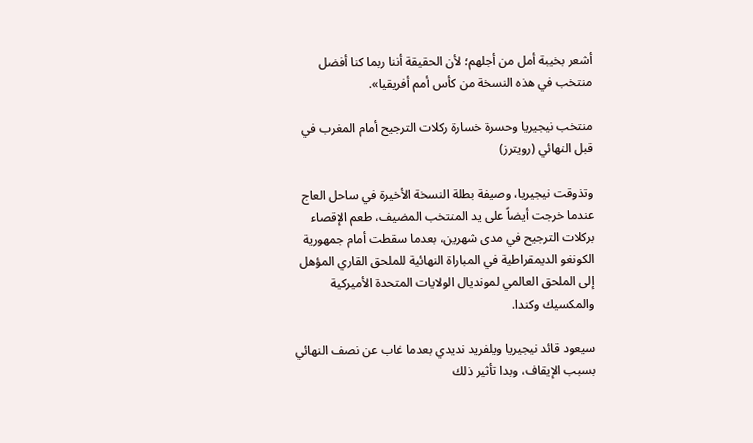أشعر بخيبة أمل من أجلهم؛ لأن الحقيقة أننا ربما كنا أفضل منتخب في هذه النسخة من كأس أمم أفريقيا».

منتخب نيجيريا وحسرة خسارة ركلات الترجيح أمام المغرب في قبل النهائي (رويترز)

وتذوقت نيجيريا، وصيفة بطلة النسخة الأخيرة في ساحل العاج عندما خرجت أيضاً على يد المنتخب المضيف، طعم الإقصاء بركلات الترجيح في مدى شهرين، بعدما سقطت أمام جمهورية الكونغو الديمقراطية في المباراة النهائية للملحق القاري المؤهل إلى الملحق العالمي لمونديال الولايات المتحدة الأميركية والمكسيك وكندا.

سيعود قائد نيجيريا ويلفريد نديدي بعدما غاب عن نصف النهائي بسبب الإيقاف، وبدا تأثير ذلك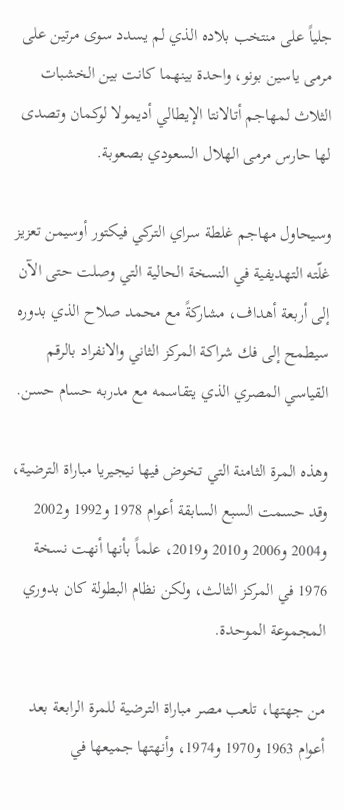جلياً على منتخب بلاده الذي لم يسدد سوى مرتين على مرمى ياسين بونو، واحدة بينهما كانت بين الخشبات الثلاث لمهاجم أتالانتا الإيطالي أديمولا لوكمان وتصدى لها حارس مرمى الهلال السعودي بصعوبة.

وسيحاول مهاجم غلطة سراي التركي فيكتور أوسيمن تعزيز غلّته التهديفية في النسخة الحالية التي وصلت حتى الآن إلى أربعة أهداف، مشاركةً مع محمد صلاح الذي بدوره سيطمح إلى فك شراكة المركز الثاني والانفراد بالرقم القياسي المصري الذي يتقاسمه مع مدربه حسام حسن.

وهذه المرة الثامنة التي تخوض فيها نيجيريا مباراة الترضية، وقد حسمت السبع السابقة أعوام 1978 و1992 و2002 و2004 و2006 و2010 و2019، علماً بأنها أنهت نسخة 1976 في المركز الثالث، ولكن نظام البطولة كان بدوري المجموعة الموحدة.

من جهتها، تلعب مصر مباراة الترضية للمرة الرابعة بعد أعوام 1963 و1970 و1974، وأنهتها جميعها في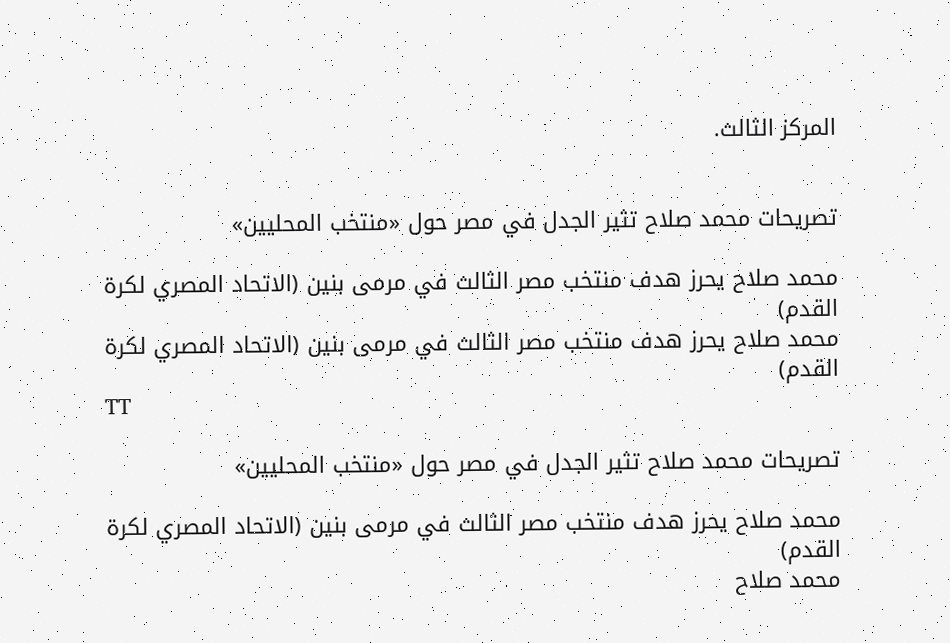المركز الثالث.


تصريحات محمد صلاح تثير الجدل في مصر حول «منتخب المحليين»

محمد صلاح يحرز هدف منتخب مصر الثالث في مرمى بنين (الاتحاد المصري لكرة القدم)
محمد صلاح يحرز هدف منتخب مصر الثالث في مرمى بنين (الاتحاد المصري لكرة القدم)
TT

تصريحات محمد صلاح تثير الجدل في مصر حول «منتخب المحليين»

محمد صلاح يحرز هدف منتخب مصر الثالث في مرمى بنين (الاتحاد المصري لكرة القدم)
محمد صلاح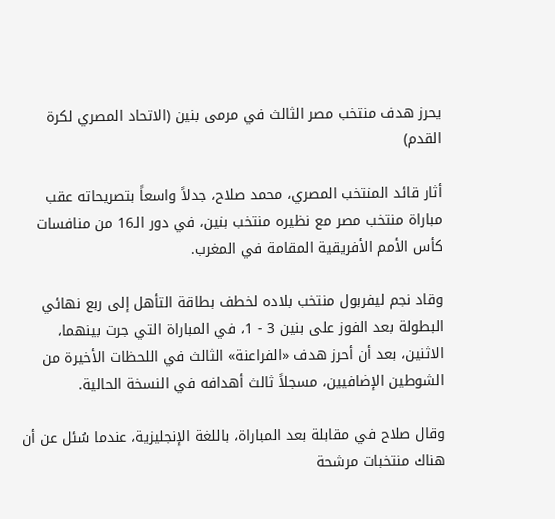يحرز هدف منتخب مصر الثالث في مرمى بنين (الاتحاد المصري لكرة القدم)

أثار قائد المنتخب المصري، محمد صلاح، جدلاً واسعاً بتصريحاته عقب مباراة منتخب مصر مع نظيره منتخب بنين، في دور الـ16 من منافسات كأس الأمم الأفريقية المقامة في المغرب.

وقاد نجم ليفربول منتخب بلاده لخطف بطاقة التأهل إلى ربع نهائي البطولة بعد الفوز على بنين 3 - 1، في المباراة التي جرت بينهما، الاثنين، بعد أن أحرز هدف «الفراعنة» الثالث في اللحظات الأخيرة من الشوطين الإضافيين، مسجلاً ثالث أهدافه في النسخة الحالية.

وقال صلاح في مقابلة بعد المباراة، باللغة الإنجليزية، عندما سُئل عن أن هناك منتخبات مرشحة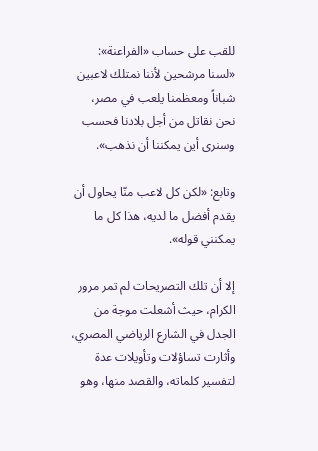للقب على حساب «الفراعنة»: «لسنا مرشحين لأننا نمتلك لاعبين شباناً ومعظمنا يلعب في مصر، نحن نقاتل من أجل بلادنا فحسب وسنرى أين يمكننا أن نذهب».

وتابع: «لكن كل لاعب منّا يحاول أن يقدم أفضل ما لديه، هذا كل ما يمكنني قوله».

إلا أن تلك التصريحات لم تمر مرور الكرام، حيث أشعلت موجة من الجدل في الشارع الرياضي المصري، وأثارت تساؤلات وتأويلات عدة لتفسير كلماته، والقصد منها، وهو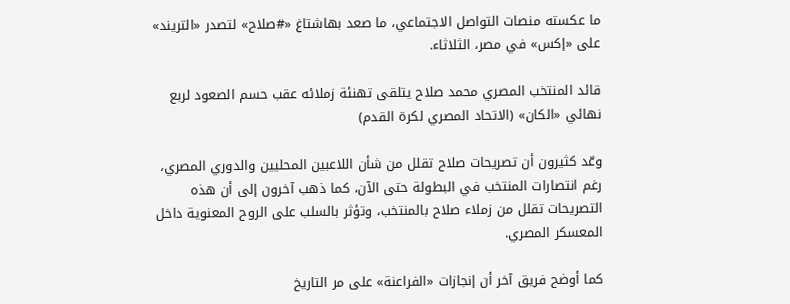ما عكسته منصات التواصل الاجتماعي، ما صعد بهاشتاغ «#صلاح» لتصدر «التريند» على «إكس» في مصر، الثلاثاء.

قائد المنتخب المصري محمد صلاح يتلقى تهنئة زملائه عقب حسم الصعود لربع نهائي «الكان» (الاتحاد المصري لكرة القدم)

وعّد كثيرون أن تصريحات صلاح تقلل من شأن اللاعبين المحليين والدوري المصري، رغم انتصارات المنتخب في البطولة حتى الآن، كما ذهب آخرون إلى أن هذه التصريحات تقلل من زملاء صلاح بالمنتخب، وتؤثر بالسلب على الروح المعنوية داخل المعسكر المصري.

كما أوضح فريق آخر أن إنجازات «الفراعنة» على مر التاريخ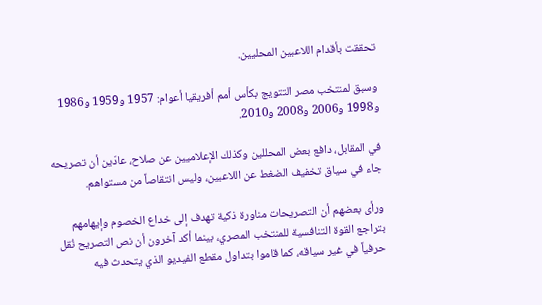تحققت بأقدام اللاعبين المحليين.

وسبق لمنتخب مصر التتويج بكأس أمم أفريقيا أعوام: 1957 و1959 و1986 و1998 و2006 و2008 و2010.

في المقابل، دافع بعض المحللين وكذلك الإعلاميين عن صلاح، عادّين أن تصريحه جاء في سياق تخفيف الضغط عن اللاعبين، وليس انتقاصاً من مستواهم.

ورأى بعضهم أن التصريحات مناورة ذكية تهدف إلى خداع الخصوم وإيهامهم بتراجع القوة التنافسية للمنتخب المصري، بينما أكد آخرون أن نص التصريح نُقل حرفياً في غير سياقه، كما قاموا بتداول مقطع الفيديو الذي يتحدث فيه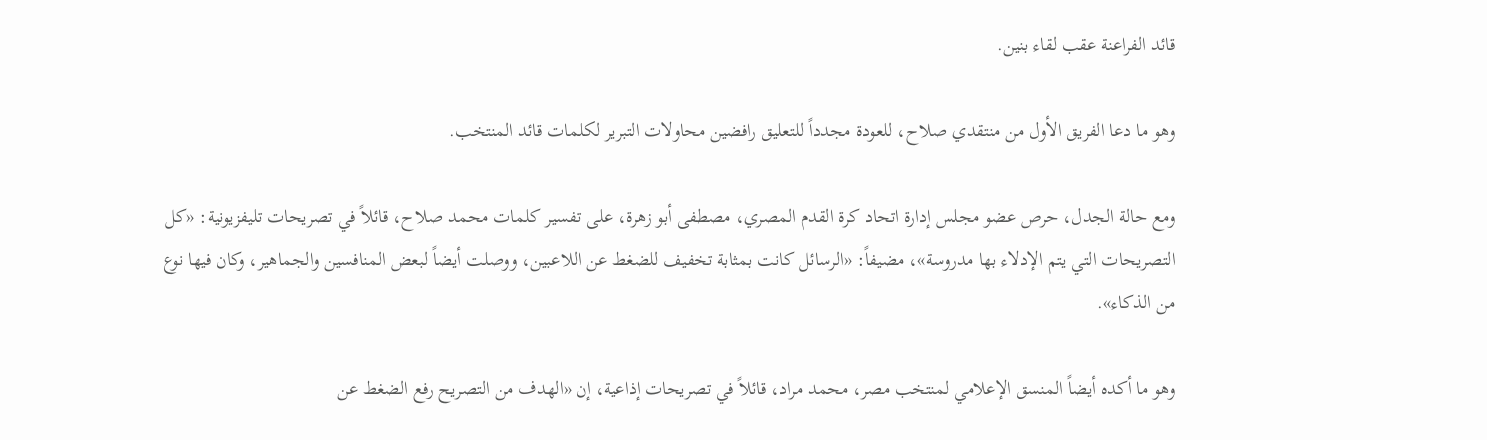قائد الفراعنة عقب لقاء بنين.

وهو ما دعا الفريق الأول من منتقدي صلاح، للعودة مجدداً للتعليق رافضين محاولات التبرير لكلمات قائد المنتخب.

ومع حالة الجدل، حرص عضو مجلس إدارة اتحاد كرة القدم المصري، مصطفى أبو زهرة، على تفسير كلمات محمد صلاح، قائلاً في تصريحات تليفزيونية: «كل التصريحات التي يتم الإدلاء بها مدروسة»، مضيفاً: «الرسائل كانت بمثابة تخفيف للضغط عن اللاعبين، ووصلت أيضاً لبعض المنافسين والجماهير، وكان فيها نوع من الذكاء».

وهو ما أكده أيضاً المنسق الإعلامي لمنتخب مصر، محمد مراد، قائلاً في تصريحات إذاعية، إن «الهدف من التصريح رفع الضغط عن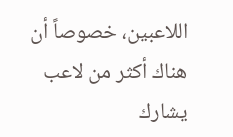اللاعبين، خصوصاً أن هناك أكثر من لاعب يشارك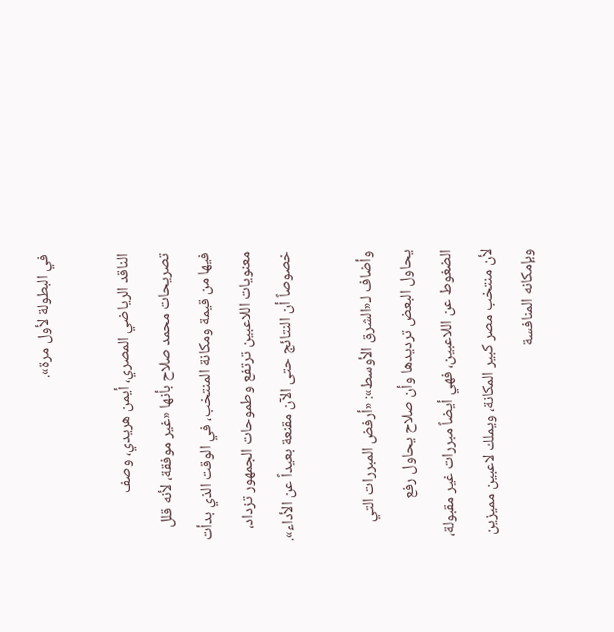في البطولة لأول مرة».

الناقد الرياضي المصري، أيمن هريدي، وصف تصريحات محمد صلاح بأنها «غير موفقة، لأنه قلل فيها من قيمة ومكانة المنتخب، في الوقت الذي بدأت معنويات اللاعبين ترتفع وطموحات الجمهور تزداد، خصوصاً أن النتائج حتى الآن مقنعة بعيداً عن الأداء».

وأضاف لـ«الشرق الأوسط»: «أرفض المبررات التي يحاول البعض ترديدها وأن صلاح يحاول رفع الضغوط عن اللاعبين، فهي أيضاً مبررات غير مقبولة، لأن منتخب مصر كبير المكانة، ويملك لاعبين مميزين وبإمكانه المنافسة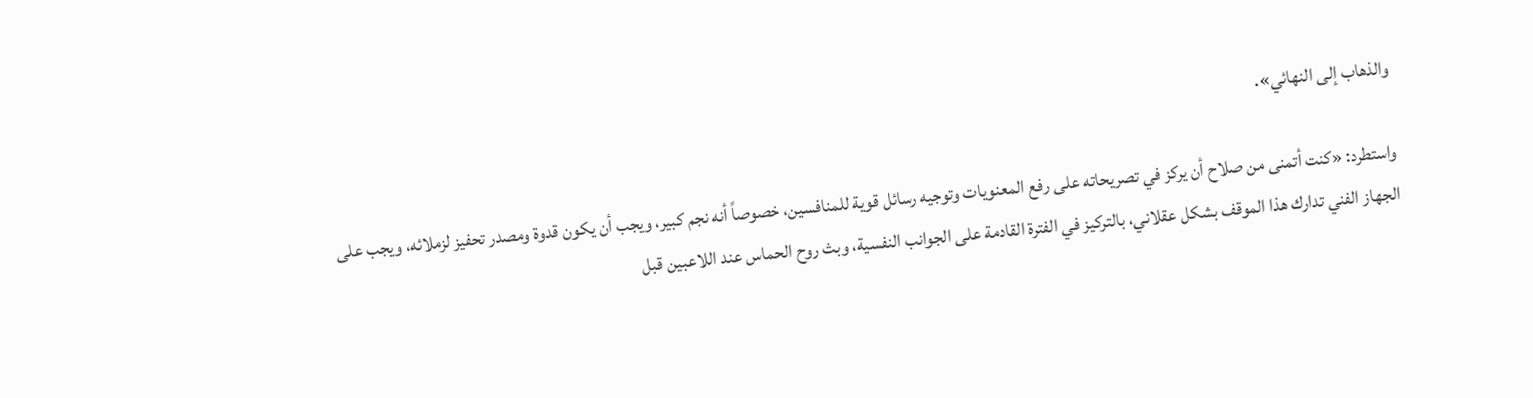والذهاب إلى النهائي».

واستطرد: «كنت أتمنى من صلاح أن يركز في تصريحاته على رفع المعنويات وتوجيه رسائل قوية للمنافسين، خصوصاً أنه نجم كبير، ويجب أن يكون قدوة ومصدر تحفيز لزملائه، ويجب على الجهاز الفني تدارك هذا الموقف بشكل عقلاني، بالتركيز في الفترة القادمة على الجوانب النفسية، وبث روح الحماس عند اللاعبين قبل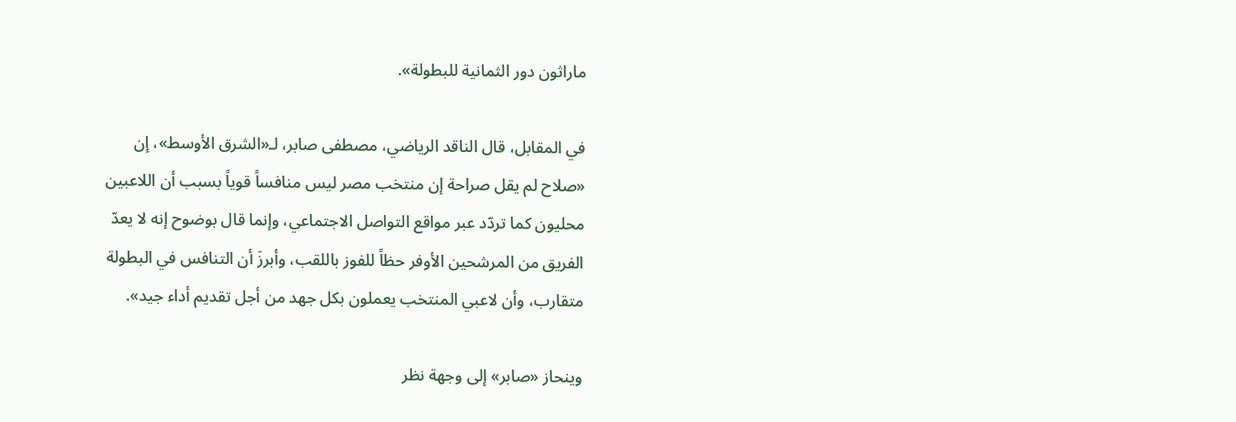ماراثون دور الثمانية للبطولة».

في المقابل، قال الناقد الرياضي، مصطفى صابر، لـ«الشرق الأوسط»، إن «صلاح لم يقل صراحة إن منتخب مصر ليس منافساً قوياً بسبب أن اللاعبين محليون كما تردّد عبر مواقع التواصل الاجتماعي، وإنما قال بوضوح إنه لا يعدّ الفريق من المرشحين الأوفر حظاً للفوز باللقب، وأبرزَ أن التنافس في البطولة متقارب، وأن لاعبي المنتخب يعملون بكل جهد من أجل تقديم أداء جيد».

وينحاز «صابر» إلى وجهة نظر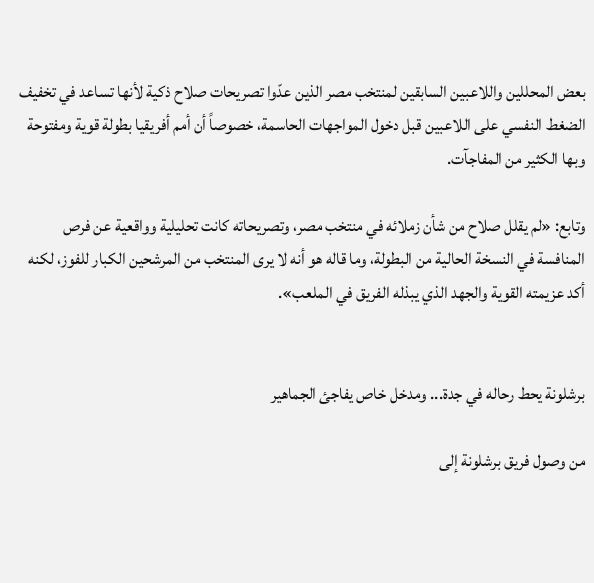بعض المحللين واللاعبين السابقين لمنتخب مصر الذين عدّوا تصريحات صلاح ذكية لأنها تساعد في تخفيف الضغط النفسي على اللاعبين قبل دخول المواجهات الحاسمة، خصوصاً أن أمم أفريقيا بطولة قوية ومفتوحة وبها الكثير من المفاجآت.

وتابع: «لم يقلل صلاح من شأن زملائه في منتخب مصر، وتصريحاته كانت تحليلية وواقعية عن فرص المنافسة في النسخة الحالية من البطولة، وما قاله هو أنه لا يرى المنتخب من المرشحين الكبار للفوز، لكنه أكد عزيمته القوية والجهد الذي يبذله الفريق في الملعب».


برشلونة يحط رحاله في جدة... ومدخل خاص يفاجئ الجماهير

من وصول فريق برشلونة إلى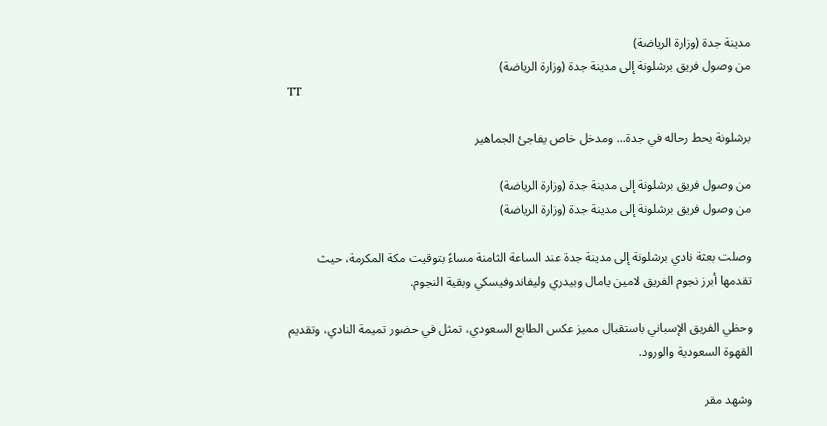مدينة جدة (وزارة الرياضة)
من وصول فريق برشلونة إلى مدينة جدة (وزارة الرياضة)
TT

برشلونة يحط رحاله في جدة... ومدخل خاص يفاجئ الجماهير

من وصول فريق برشلونة إلى مدينة جدة (وزارة الرياضة)
من وصول فريق برشلونة إلى مدينة جدة (وزارة الرياضة)

وصلت بعثة نادي برشلونة إلى مدينة جدة عند الساعة الثامنة مساءً بتوقيت مكة المكرمة، حيث تقدمها أبرز نجوم الفريق لامين يامال وبيدري وليفاندوفيسكي وبقية النجوم.

وحظي الفريق الإسباني باستقبال مميز عكس الطابع السعودي، تمثل في حضور تميمة النادي، وتقديم القهوة السعودية والورود.

وشهد مقر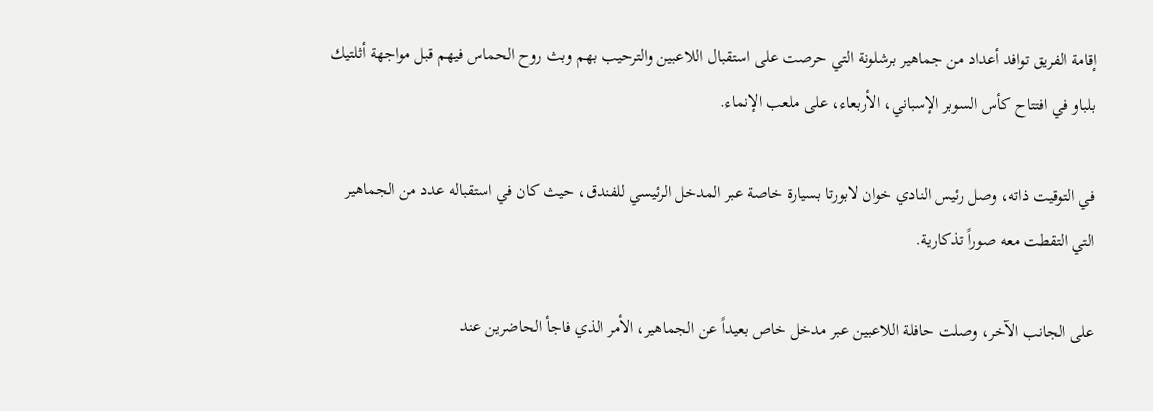إقامة الفريق توافد أعداد من جماهير برشلونة التي حرصت على استقبال اللاعبين والترحيب بهم وبث روح الحماس فيهم قبل مواجهة أثلتيك بلباو في افتتاح كأس السوبر الإسباني، الأربعاء، على ملعب الإنماء.

في التوقيت ذاته، وصل رئيس النادي خوان لابورتا بسيارة خاصة عبر المدخل الرئيسي للفندق، حيث كان في استقباله عدد من الجماهير التي التقطت معه صوراً تذكارية.

على الجانب الآخر، وصلت حافلة اللاعبين عبر مدخل خاص بعيداً عن الجماهير، الأمر الذي فاجأ الحاضرين عند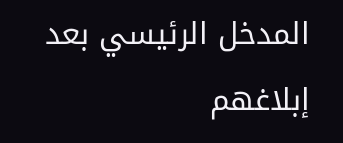المدخل الرئيسي بعد إبلاغهم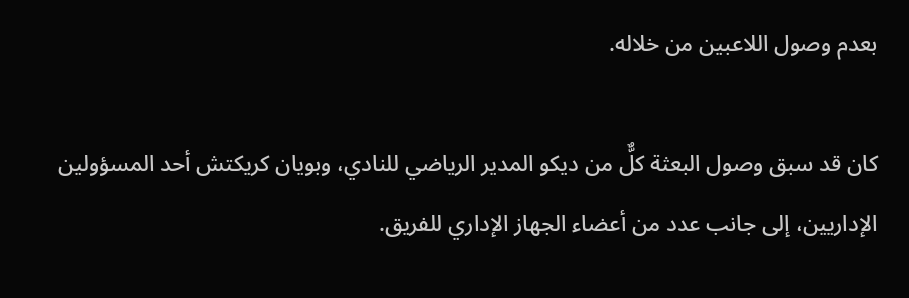بعدم وصول اللاعبين من خلاله.

كان قد سبق وصول البعثة كلٌّ من ديكو المدير الرياضي للنادي، وبويان كريكتش أحد المسؤولين الإداريين، إلى جانب عدد من أعضاء الجهاز الإداري للفريق.